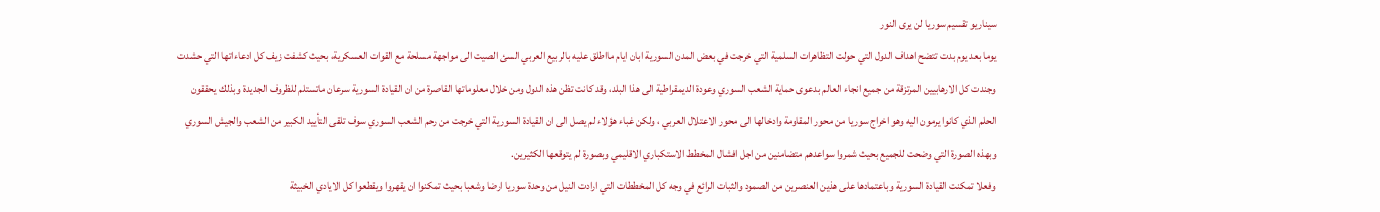سيناريو تقسيم سوريا لن يرى النور
يوما بعد يوم بدت تتضح اهداف الدول التي حولت التظاهرات السلمية التي خرجت في بعض المدن السورية ابان ايام مااطلق عليه بالربيع العربي السئ الصيت الى مواجهة مسلحة مع القوات العسكرية، بحيث كشفت زيف كل ادعاءاتها التي حشدت وجندت كل الارهابيين المرتزقة من جميع انجاء العالم بدعوى حماية الشعب السوري وعودة الديمقراطية الى هذا البلد، وقد كانت تظن هذه الدول ومن خلال معلوماتها القاصرة من ان القيادة السورية سرعان ماتستلم للظروف الجديدة وبذلك يحققون الحلم الذي كانوا يرمون اليه وهو اخراج سوريا من محور المقاومة وادخالها الى محور الاعتلال العربي ، ولكن غباء هؤلاء لم يصل الى ان القيادة السورية التي خرجت من رحم الشعب السوري سوف تلقى التأييد الكبير من الشعب والجيش السوري وبهذه الصورة التي وضحت للجميع بحيث شمروا سواعدهم متضامنين من اجل افشال المخطط الاستكباري الاقليمي وبصورة لم يتوقعها الكثيرين.
وفعلا تمكنت القيادة السورية وباعتمادها على هذين العنصرين من الصمود والثبات الرائع في وجه كل المخططات التي ارادت النيل من وحدة سوريا ارضا وشعبا بحيث تمكنوا ان يقهروا ويقطعوا كل الايادي الخبيثة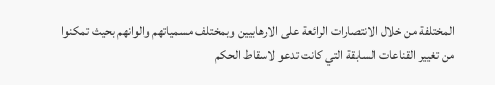المختلفة من خلال الانتصارات الرائعة على الارهابيين وبمختلف مسمياتهم والوانهم بحيث تمكنوا من تغيير القناعات السابقة التي كانت تدعو لاسقاط الحكم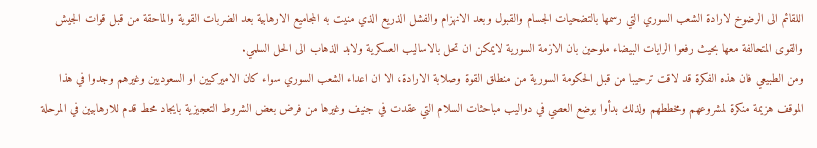اللقائم الى الرضوخ لارادة الشعب السوري التي رسمها بالتضحيات الجسام والقبول وبعد الانهزام والفشل الذريع الذي منيت به المجاميع الارهابية بعد الضربات القوية والماحقة من قبل قوات الجيش والقوى المتحالفة معها بحيث رفعوا الرايات البيضاء ملوحين بان الازمة السورية لايمكن ان تحل بالاساليب العسكرية ولابد الذهاب الى الحل السلمي.
ومن الطبيعي فان هذه الفكرة قد لاقت ترحيبا من قبل الحكومة السورية من منطلق القوة وصلابة الارادة، الا ان اعداء الشعب السوري سواء كان الاميركيين او السعوديين وغيرهم وجدوا في هذا الموقف هزيمة منكرة لمشروعهم ومخططهم ولذلك بدأوا بوضع العصي في دواليب مباحثات السلام التي عقدت في جنيف وغيرها من فرض بعض الشروط التعجيزية بايجاد محط قدم للارهابيين في المرحلة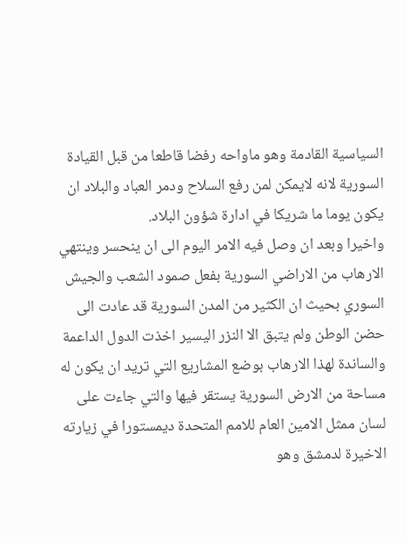السياسية القادمة وهو ماواحه رفضا قاطعا من قبل القيادة السورية لانه لايمكن لمن رفع السلاح ودمر العباد والبلاد ان يكون يوما ما شريكا في ادارة شؤون البلاد.
واخيرا وبعد ان وصل فيه الامر اليوم الى ان ينحسر وينتهي الارهاب من الاراضي السورية بفعل صمود الشعب والجيش السوري بحيث ان الكثير من المدن السورية قد عادت الى حضن الوطن ولم يتبق الا النزر اليسير اخذت الدول الداعمة والساندة لهذا الارهاب بوضع المشاريع التي تريد ان يكون له مساحة من الارض السورية يستقر فيها والتي جاءت على لسان ممثل الامين العام للامم المتحدة ديمستورا في زيارته الاخيرة لدمشق وهو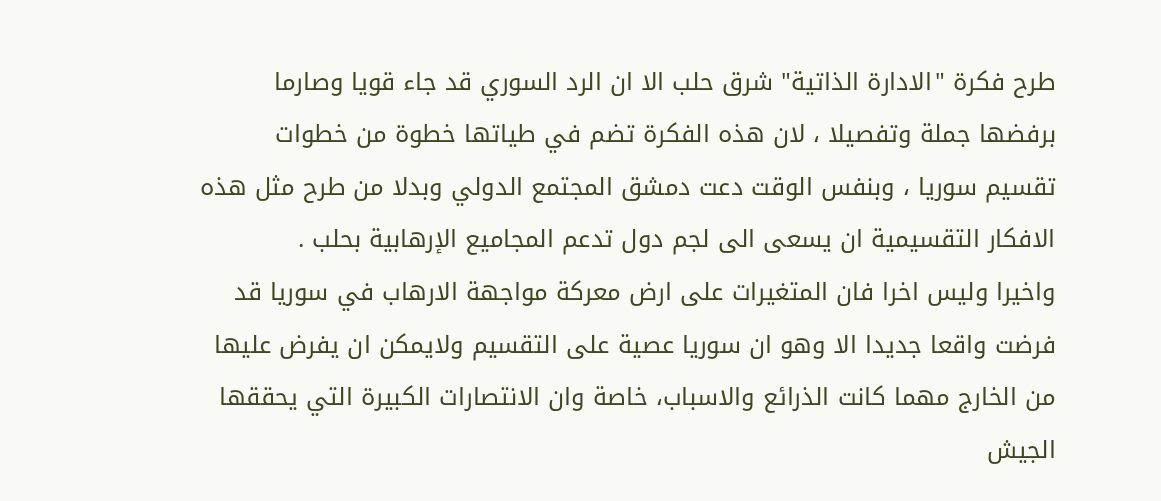طرح فكرة "الادارة الذاتية" شرق حلب الا ان الرد السوري قد جاء قويا وصارما برفضها جملة وتفصيلا ، لان هذه الفكرة تضم في طياتها خطوة من خطوات تقسيم سوريا ، وبنفس الوقت دعت دمشق المجتمع الدولي وبدلا من طرح مثل هذه الافكار التقسيمية ان يسعى الى لجم دول تدعم المجاميع الإرهابية بحلب .
واخيرا وليس اخرا فان المتغيرات على ارض معركة مواجهة الارهاب في سوريا قد فرضت واقعا جديدا الا وهو ان سوريا عصية على التقسيم ولايمكن ان يفرض عليها من الخارج مهما كانت الذرائع والاسباب، خاصة وان الانتصارات الكبيرة التي يحققها الجيش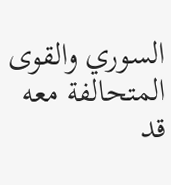السوري والقوى المتحالفة معه قد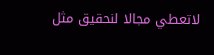لاتعطي مجالا لنحقيق مثل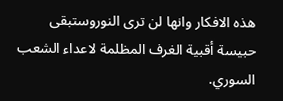هذه الافكار وانها لن ترى النوروستبقى حبيسة أقبية الغرف المظلمة لاعداء الشعب السوري.